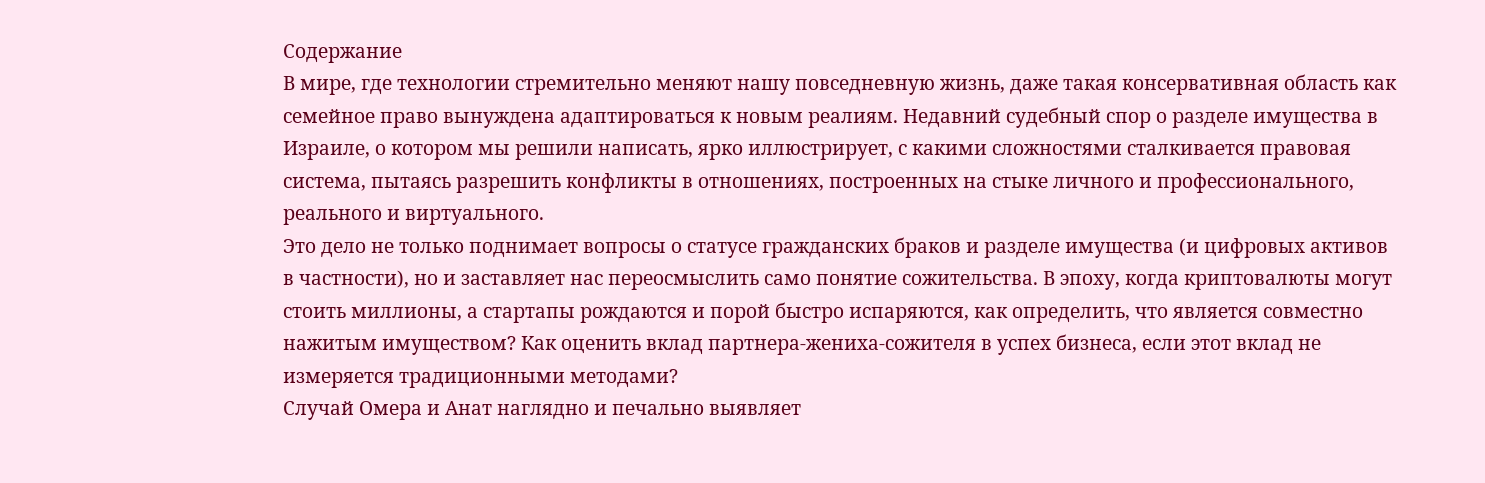Содержание
В мире, где технологии стремительно меняют нашу повседневную жизнь, даже такая консервативная область как семейное право вынуждена адаптироваться к новым реалиям. Недавний судебный спор о разделе имущества в Израиле, о котором мы решили написать, ярко иллюстрирует, с какими сложностями сталкивается правовая система, пытаясь разрешить конфликты в отношениях, построенных на стыке личного и профессионального, реального и виртуального.
Это дело не только поднимает вопросы о статусе гражданских браков и разделе имущества (и цифровых активов в частности), но и заставляет нас переосмыслить само понятие сожительства. В эпоху, когда криптовалюты могут стоить миллионы, а стартапы рождаются и порой быстро испаряются, как определить, что является совместно нажитым имуществом? Как оценить вклад партнера-жениха-сожителя в успех бизнеса, если этот вклад не измеряется традиционными методами?
Случай Омера и Анат наглядно и печально выявляет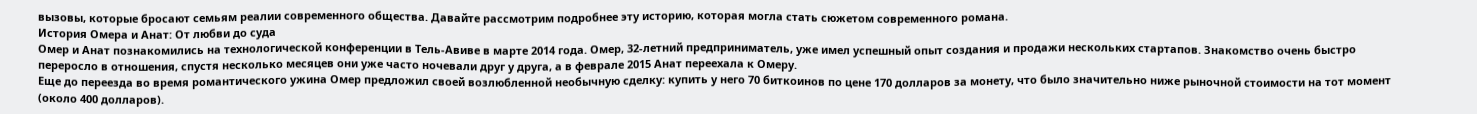вызовы, которые бросают семьям реалии современного общества. Давайте рассмотрим подробнее эту историю, которая могла стать сюжетом современного романа.
История Омера и Анат: От любви до суда
Омер и Анат познакомились на технологической конференции в Тель-Авиве в марте 2014 года. Омер, 32-летний предприниматель, уже имел успешный опыт создания и продажи нескольких стартапов. Знакомство очень быстро переросло в отношения, спустя несколько месяцев они уже часто ночевали друг у друга, а в феврале 2015 Анат переехала к Омеру.
Еще до переезда во время романтического ужина Омер предложил своей возлюбленной необычную сделку: купить у него 70 биткоинов по цене 170 долларов за монету, что было значительно ниже рыночной стоимости на тот момент (около 400 долларов).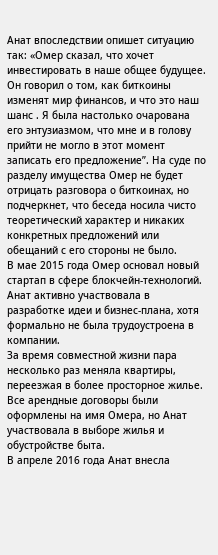Анат впоследствии опишет ситуацию так: «Омер сказал, что хочет инвестировать в наше общее будущее. Он говорил о том, как биткоины изменят мир финансов, и что это наш шанс . Я была настолько очарована его энтузиазмом, что мне и в голову прийти не могло в этот момент записать его предложение”. На суде по разделу имущества Омер не будет отрицать разговора о биткоинах, но подчеркнет, что беседа носила чисто теоретический характер и никаких конкретных предложений или обещаний с его стороны не было.
В мае 2015 года Омер основал новый стартап в сфере блокчейн-технологий. Анат активно участвовала в разработке идеи и бизнес-плана, хотя формально не была трудоустроена в компании.
За время совместной жизни пара несколько раз меняла квартиры, переезжая в более просторное жилье. Все арендные договоры были оформлены на имя Омера, но Анат участвовала в выборе жилья и обустройстве быта.
В апреле 2016 года Анат внесла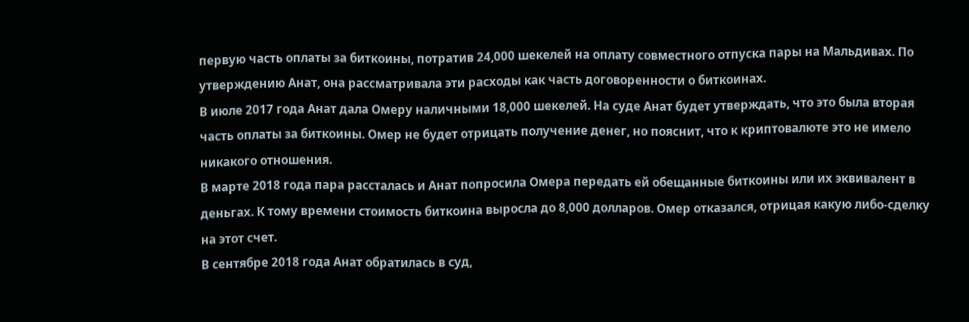первую часть оплаты за биткоины, потратив 24,000 шекелей на оплату совместного отпуска пары на Мальдивах. По утверждению Анат, она рассматривала эти расходы как часть договоренности о биткоинах.
В июле 2017 года Анат дала Омеру наличными 18,000 шекелей. На суде Анат будет утверждать, что это была вторая часть оплаты за биткоины. Омер не будет отрицать получение денег, но пояснит, что к криптовалюте это не имело никакого отношения.
В марте 2018 года пара рассталась и Анат попросила Омера передать ей обещанные биткоины или их эквивалент в деньгах. К тому времени стоимость биткоина выросла до 8,000 долларов. Омер отказался, отрицая какую либо-сделку на этот счет.
В сентябре 2018 года Анат обратилась в суд,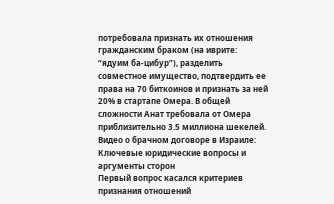потребовала признать их отношения гражданским браком (на иврите: “ядуим ба-цибур”), разделить совместное имущество, подтвердить ее права на 70 биткоинов и признать за ней 20% в стартапе Омера. В общей сложности Анат требовала от Омера приблизительно 3.5 миллиона шекелей.
Видео о брачном договоре в Израиле:
Ключевые юридические вопросы и аргументы сторон
Первый вопрос касался критериев признания отношений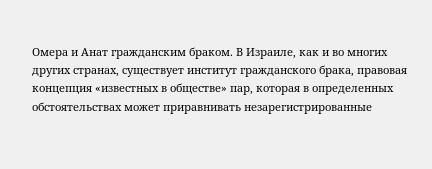Омера и Анат гражданским браком. В Израиле, как и во многих других странах, существует институт гражданского брака, правовая концепция «известных в обществе» пар, которая в определенных обстоятельствах может приравнивать незарегистрированные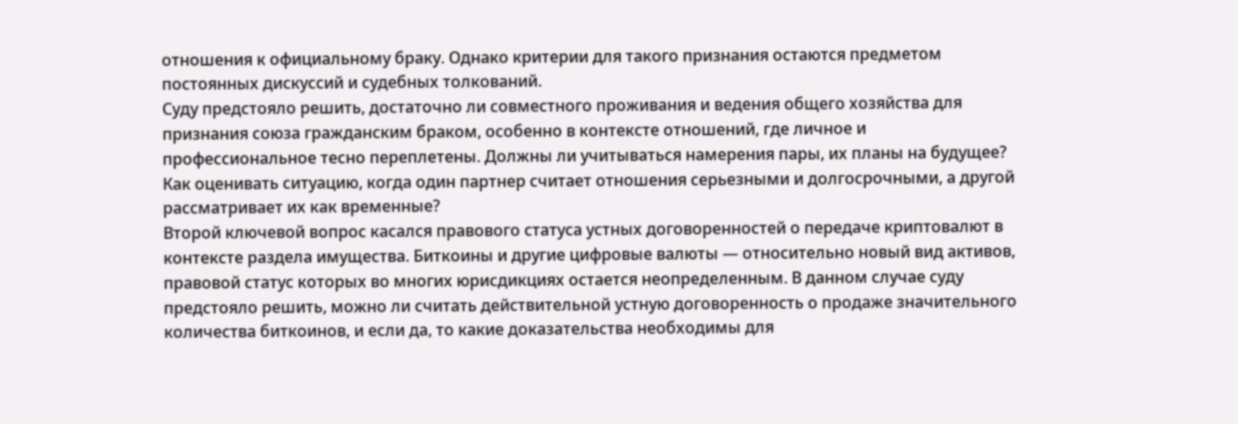отношения к официальному браку. Однако критерии для такого признания остаются предметом постоянных дискуссий и судебных толкований.
Суду предстояло решить, достаточно ли совместного проживания и ведения общего хозяйства для признания союза гражданским браком, особенно в контексте отношений, где личное и профессиональное тесно переплетены. Должны ли учитываться намерения пары, их планы на будущее? Как оценивать ситуацию, когда один партнер считает отношения серьезными и долгосрочными, а другой рассматривает их как временные?
Второй ключевой вопрос касался правового статуса устных договоренностей о передаче криптовалют в контексте раздела имущества. Биткоины и другие цифровые валюты — относительно новый вид активов, правовой статус которых во многих юрисдикциях остается неопределенным. В данном случае суду предстояло решить, можно ли считать действительной устную договоренность о продаже значительного количества биткоинов, и если да, то какие доказательства необходимы для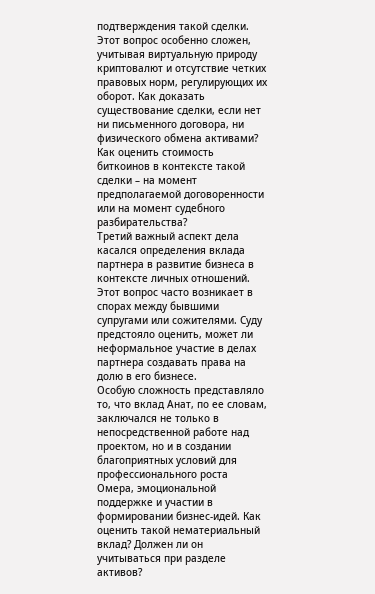подтверждения такой сделки.
Этот вопрос особенно сложен, учитывая виртуальную природу криптовалют и отсутствие четких правовых норм, регулирующих их оборот. Как доказать существование сделки, если нет ни письменного договора, ни физического обмена активами? Как оценить стоимость биткоинов в контексте такой сделки – на момент предполагаемой договоренности или на момент судебного разбирательства?
Третий важный аспект дела касался определения вклада партнера в развитие бизнеса в контексте личных отношений. Этот вопрос часто возникает в спорах между бывшими супругами или cожителями. Суду предстояло оценить, может ли неформальное участие в делах партнера создавать права на долю в его бизнесе.
Особую сложность представляло то, что вклад Анат, по ее словам, заключался не только в непосредственной работе над проектом, но и в создании благоприятных условий для профессионального роста Омера, эмоциональной поддержке и участии в формировании бизнес-идей. Как оценить такой нематериальный вклад? Должен ли он учитываться при разделе активов?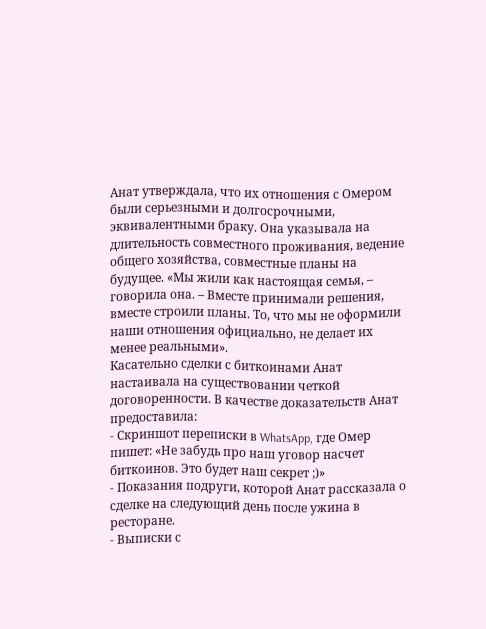Анат утверждала, что их отношения с Омером были серьезными и долгосрочными, эквивалентными браку. Она указывала на длительность совместного проживания, ведение общего хозяйства, совместные планы на будущее. «Мы жили как настоящая семья, – говорила она. – Вместе принимали решения, вместе строили планы. То, что мы не оформили наши отношения официально, не делает их менее реальными».
Касательно сделки с биткоинами Анат настаивала на существовании четкой договоренности. В качестве доказательств Анат предоставила:
- Скриншот переписки в WhatsApp, где Омер пишет: «Не забудь про наш уговор насчет биткоинов. Это будет наш секрет ;)»
- Показания подруги, которой Анат рассказала о сделке на следующий день после ужина в ресторане.
- Выписки с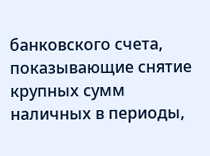банковского счета, показывающие снятие крупных сумм наличных в периоды,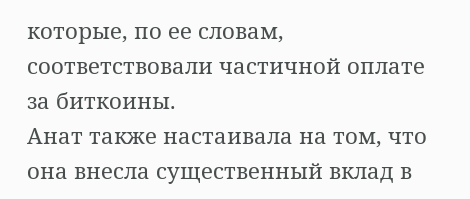которые, по ее словам, соответствовали частичной оплате за биткоины.
Анат также настаивала на том, что она внесла существенный вклад в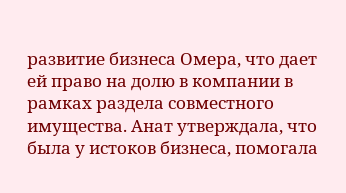развитие бизнеса Омера, что дает ей право на долю в компании в рамках раздела совместного имущества. Анат утверждала, что была у истоков бизнеса, помогала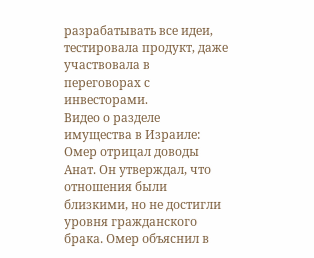разрабатывать все идеи, тестировала продукт, даже участвовала в переговорах с инвесторами.
Видео о разделе имущества в Израиле:
Омер отрицал доводы Анат. Он утверждал, что отношения были близкими, но не достигли уровня гражданского брака. Омер объяснил в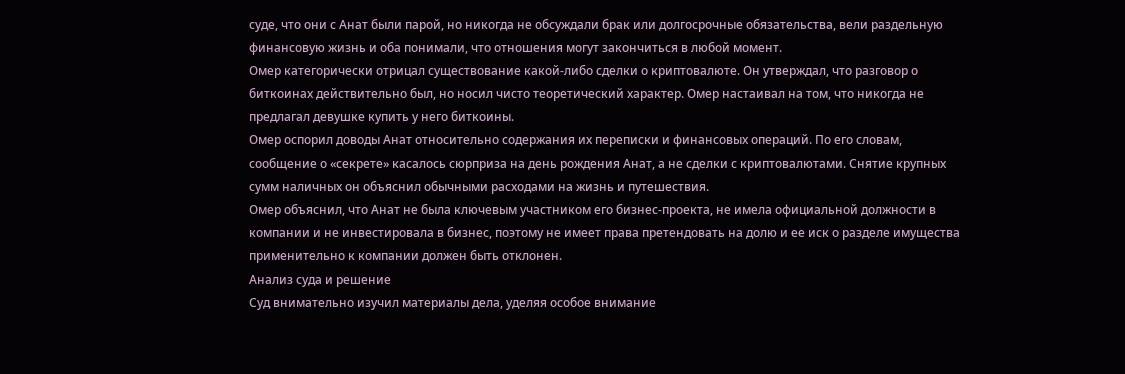суде, что они с Анат были парой, но никогда не обсуждали брак или долгосрочные обязательства, вели раздельную финансовую жизнь и оба понимали, что отношения могут закончиться в любой момент.
Омер категорически отрицал существование какой-либо сделки о криптовалюте. Он утверждал, что разговор о биткоинах действительно был, но носил чисто теоретический характер. Омер настаивал на том, что никогда не предлагал девушке купить у него биткоины.
Омер оспорил доводы Анат относительно содержания их переписки и финансовых операций. По его словам, сообщение о «секрете» касалось сюрприза на день рождения Анат, а не сделки с криптовалютами. Снятие крупных сумм наличных он объяснил обычными расходами на жизнь и путешествия.
Омер объяснил, что Анат не была ключевым участником его бизнес-проекта, не имела официальной должности в компании и не инвестировала в бизнес, поэтому не имеет права претендовать на долю и ее иск о разделе имущества применительно к компании должен быть отклонен.
Анализ суда и решение
Суд внимательно изучил материалы дела, уделяя особое внимание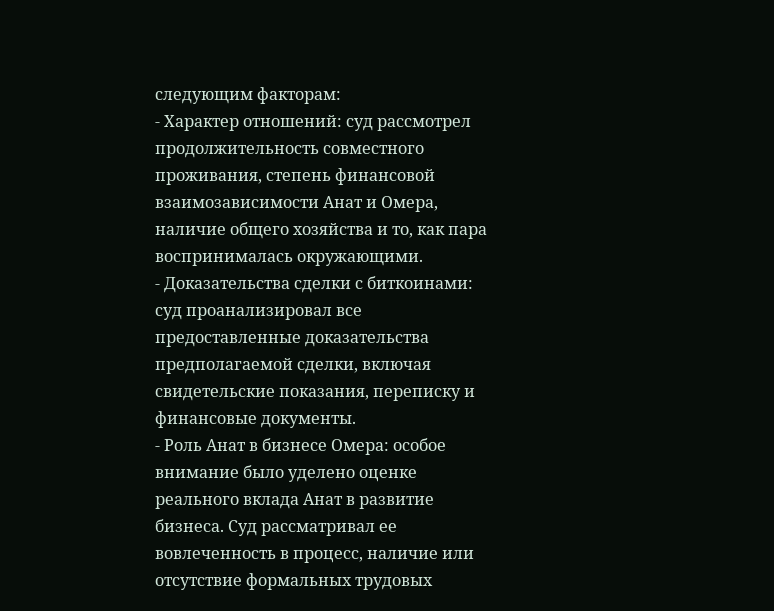следующим факторам:
- Характер отношений: суд рассмотрел продолжительность совместного проживания, степень финансовой взаимозависимости Анат и Омера, наличие общего хозяйства и то, как пара воспринималась окружающими.
- Доказательства сделки с биткоинами: суд проанализировал все предоставленные доказательства предполагаемой сделки, включая свидетельские показания, переписку и финансовые документы.
- Роль Анат в бизнесе Омера: особое внимание было уделено оценке реального вклада Анат в развитие бизнеса. Суд рассматривал ее вовлеченность в процесс, наличие или отсутствие формальных трудовых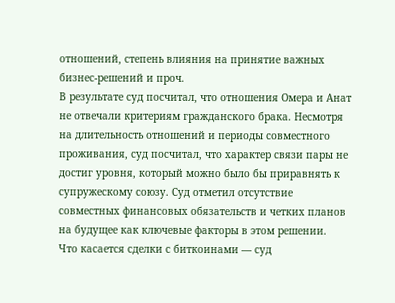отношений, степень влияния на принятие важных бизнес-решений и проч.
В результате суд посчитал, что отношения Омера и Анат не отвечали критериям гражданского брака. Несмотря на длительность отношений и периоды совместного проживания, суд посчитал, что характер связи пары не достиг уровня, который можно было бы приравнять к супружескому союзу. Суд отметил отсутствие совместных финансовых обязательств и четких планов на будущее как ключевые факторы в этом решении.
Что касается сделки с биткоинами — суд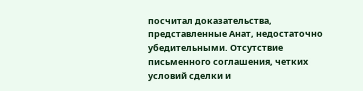посчитал доказательства, представленные Анат, недостаточно убедительными. Отсутствие письменного соглашения, четких условий сделки и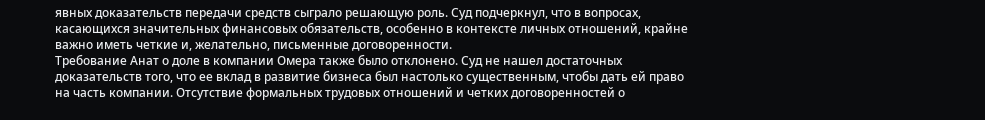явных доказательств передачи средств сыграло решающую роль. Суд подчеркнул, что в вопросах, касающихся значительных финансовых обязательств, особенно в контексте личных отношений, крайне важно иметь четкие и, желательно, письменные договоренности.
Требование Анат о доле в компании Омера также было отклонено. Суд не нашел достаточных доказательств того, что ее вклад в развитие бизнеса был настолько существенным, чтобы дать ей право на часть компании. Отсутствие формальных трудовых отношений и четких договоренностей о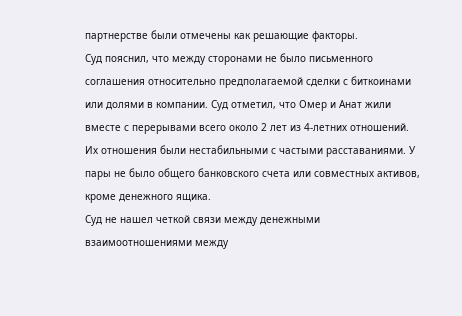партнерстве были отмечены как решающие факторы.
Суд пояснил, что между сторонами не было письменного соглашения относительно предполагаемой сделки с биткоинами или долями в компании. Суд отметил, что Омер и Анат жили вместе с перерывами всего около 2 лет из 4-летних отношений. Их отношения были нестабильными с частыми расставаниями. У пары не было общего банковского счета или совместных активов, кроме денежного ящика.
Суд не нашел четкой связи между денежными взаимоотношениями между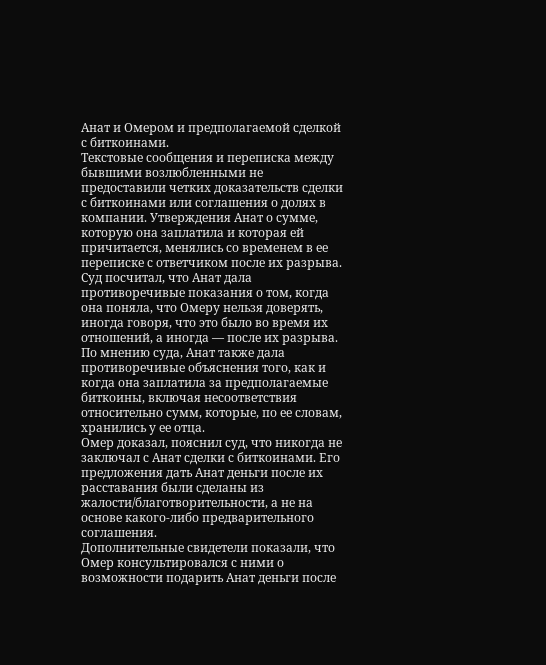Анат и Омером и предполагаемой сделкой с биткоинами.
Текстовые сообщения и переписка между бывшими возлюбленными не предоставили четких доказательств сделки с биткоинами или соглашения о долях в компании. Утверждения Анат о сумме, которую она заплатила и которая ей причитается, менялись со временем в ее переписке с ответчиком после их разрыва.
Суд посчитал, что Анат дала противоречивые показания о том, когда она поняла, что Омеру нельзя доверять, иногда говоря, что это было во время их отношений, а иногда — после их разрыва. По мнению суда, Анат также дала противоречивые объяснения того, как и когда она заплатила за предполагаемые биткоины, включая несоответствия относительно сумм, которые, по ее словам, хранились у ее отца.
Омер доказал, пояснил суд, что никогда не заключал с Анат сделки с биткоинами. Его предложения дать Анат деньги после их расставания были сделаны из жалости/благотворительности, а не на основе какого-либо предварительного соглашения.
Дополнительные свидетели показали, что Омер консультировался с ними о возможности подарить Анат деньги после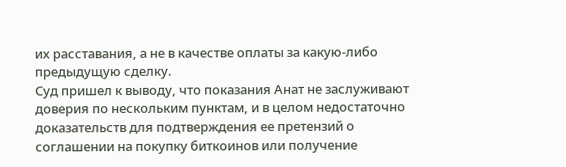их расставания, а не в качестве оплаты за какую-либо предыдущую сделку.
Суд пришел к выводу, что показания Анат не заслуживают доверия по нескольким пунктам, и в целом недостаточно доказательств для подтверждения ее претензий о соглашении на покупку биткоинов или получение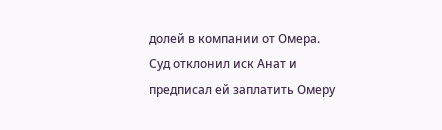долей в компании от Омера.
Суд отклонил иск Анат и предписал ей заплатить Омеру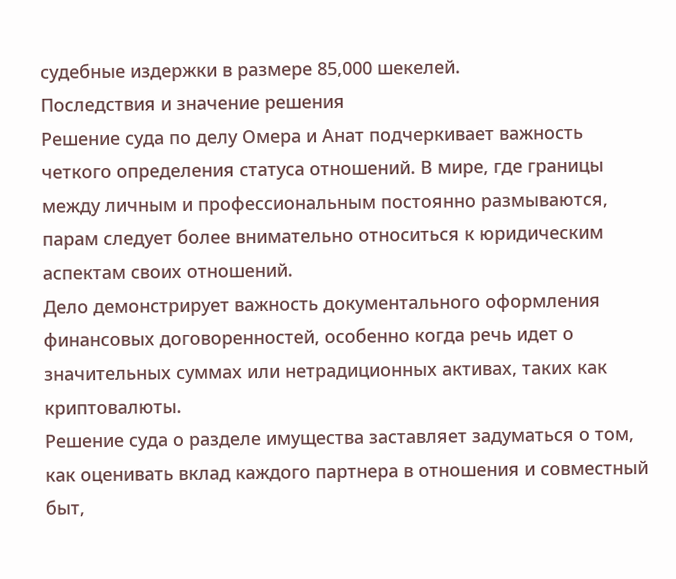судебные издержки в размере 85,000 шекелей.
Последствия и значение решения
Решение суда по делу Омера и Анат подчеркивает важность четкого определения статуса отношений. В мире, где границы между личным и профессиональным постоянно размываются, парам следует более внимательно относиться к юридическим аспектам своих отношений.
Дело демонстрирует важность документального оформления финансовых договоренностей, особенно когда речь идет о значительных суммах или нетрадиционных активах, таких как криптовалюты.
Решение суда о разделе имущества заставляет задуматься о том, как оценивать вклад каждого партнера в отношения и совместный быт,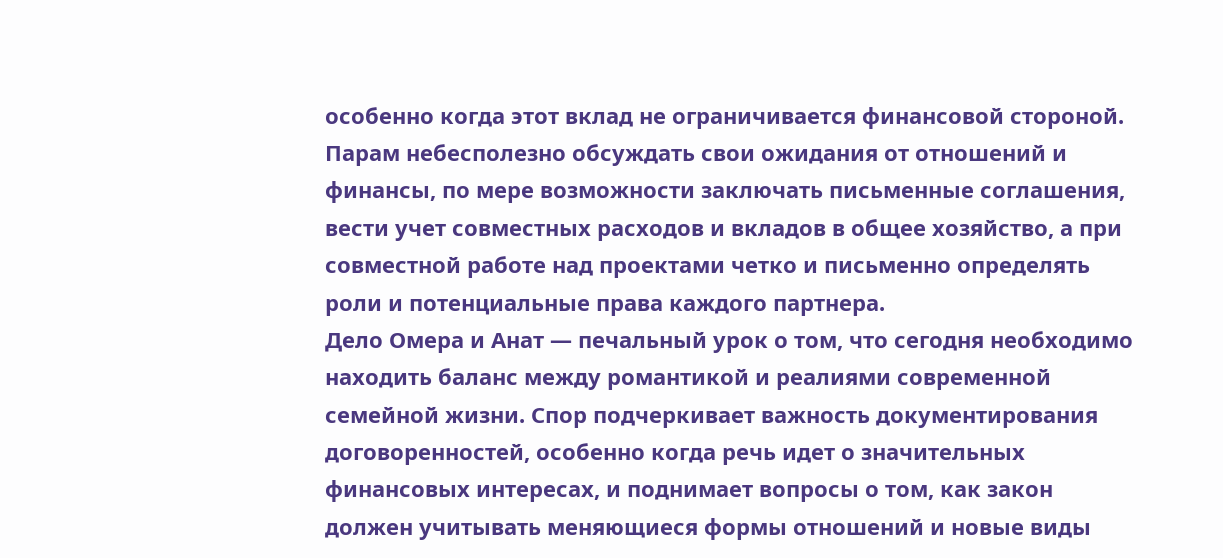особенно когда этот вклад не ограничивается финансовой стороной.
Парам небесполезно обсуждать свои ожидания от отношений и финансы, по мере возможности заключать письменные соглашения, вести учет совместных расходов и вкладов в общее хозяйство, а при совместной работе над проектами четко и письменно определять роли и потенциальные права каждого партнера.
Дело Омера и Анат — печальный урок о том, что сегодня необходимо находить баланс между романтикой и реалиями современной семейной жизни. Спор подчеркивает важность документирования договоренностей, особенно когда речь идет о значительных финансовых интересах, и поднимает вопросы о том, как закон должен учитывать меняющиеся формы отношений и новые виды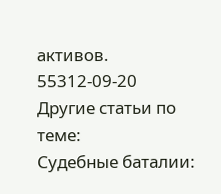активов.
55312-09-20
Другие статьи по теме:
Судебные баталии: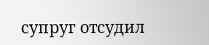супруг отсудил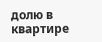долю в квартире